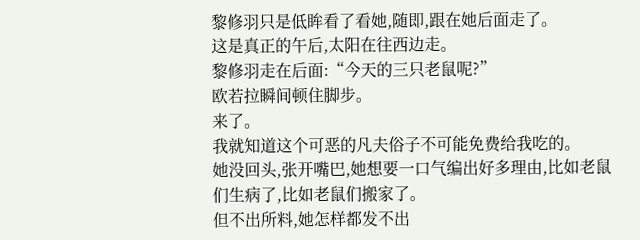黎修羽只是低眸看了看她,随即,跟在她后面走了。
这是真正的午后,太阳在往西边走。
黎修羽走在后面:“今天的三只老鼠呢?”
欧若拉瞬间顿住脚步。
来了。
我就知道这个可恶的凡夫俗子不可能免费给我吃的。
她没回头,张开嘴巴,她想要一口气编出好多理由,比如老鼠们生病了,比如老鼠们搬家了。
但不出所料,她怎样都发不出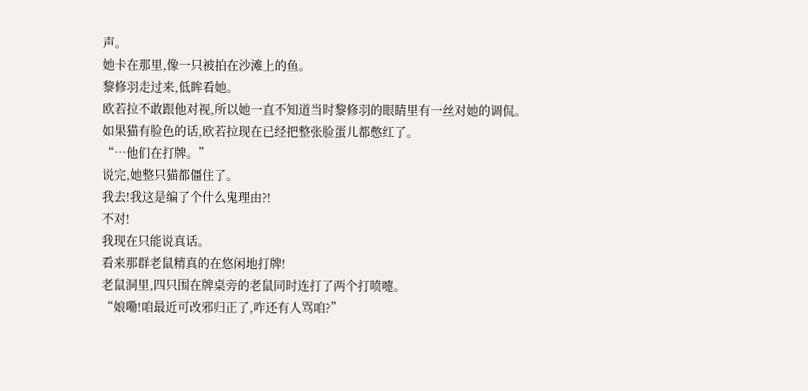声。
她卡在那里,像一只被拍在沙滩上的鱼。
黎修羽走过来,低眸看她。
欧若拉不敢跟他对视,所以她一直不知道当时黎修羽的眼睛里有一丝对她的调侃。
如果猫有脸色的话,欧若拉现在已经把整张脸蛋儿都憋红了。
“…他们在打牌。”
说完,她整只猫都僵住了。
我去!我这是编了个什么鬼理由?!
不对!
我现在只能说真话。
看来那群老鼠精真的在悠闲地打牌!
老鼠洞里,四只围在牌桌旁的老鼠同时连打了两个打喷嚏。
“娘嘞!咱最近可改邪归正了,咋还有人骂咱?”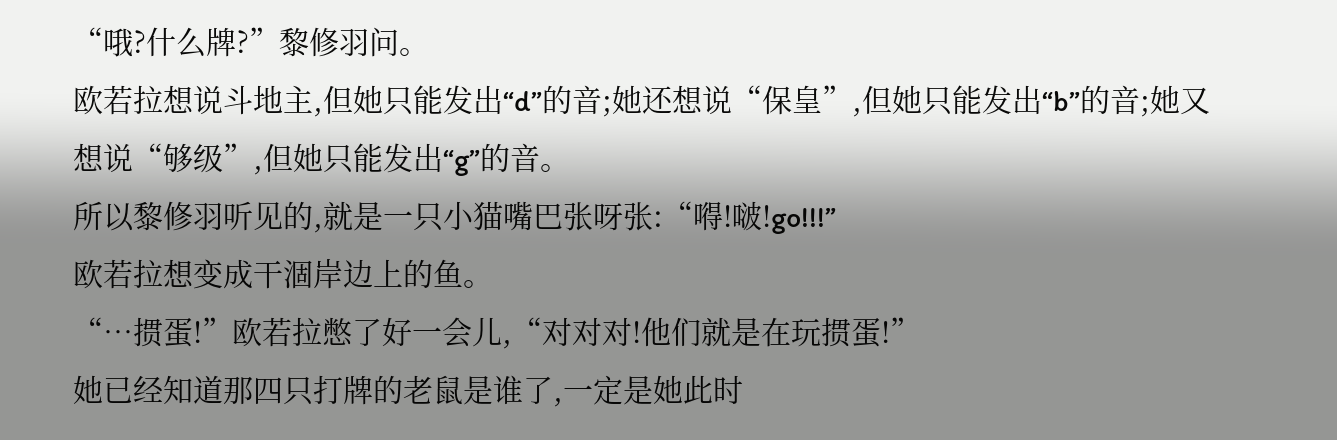“哦?什么牌?”黎修羽问。
欧若拉想说斗地主,但她只能发出“d”的音;她还想说“保皇”,但她只能发出“b”的音;她又想说“够级”,但她只能发出“g”的音。
所以黎修羽听见的,就是一只小猫嘴巴张呀张:“嘚!啵!go!!!”
欧若拉想变成干涸岸边上的鱼。
“…掼蛋!”欧若拉憋了好一会儿,“对对对!他们就是在玩掼蛋!”
她已经知道那四只打牌的老鼠是谁了,一定是她此时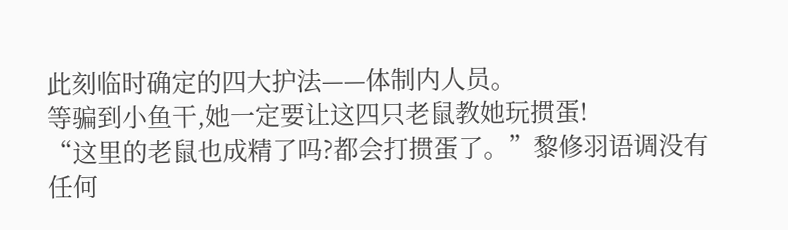此刻临时确定的四大护法——体制内人员。
等骗到小鱼干,她一定要让这四只老鼠教她玩掼蛋!
“这里的老鼠也成精了吗?都会打掼蛋了。”黎修羽语调没有任何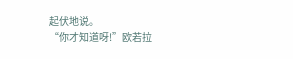起伏地说。
“你才知道呀!”欧若拉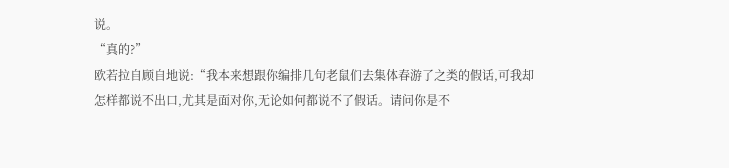说。
“真的?”
欧若拉自顾自地说:“我本来想跟你编排几句老鼠们去集体春游了之类的假话,可我却怎样都说不出口,尤其是面对你,无论如何都说不了假话。请问你是不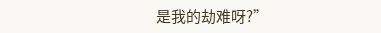是我的劫难呀?”